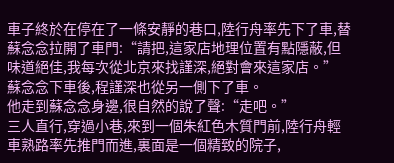車子終於在停在了一條安靜的巷口,陸行舟率先下了車,替蘇念念拉開了車門:“請把,這家店地理位置有點隱蔽,但味道絕佳,我每次從北京來找謹深,絕對會來這家店。”
蘇念念下車後,程謹深也從另一側下了車。
他走到蘇念念身邊,很自然的說了聲:“走吧。”
三人直行,穿過小巷,來到一個朱紅色木質門前,陸行舟輕車熟路率先推門而進,裏面是一個精致的院子,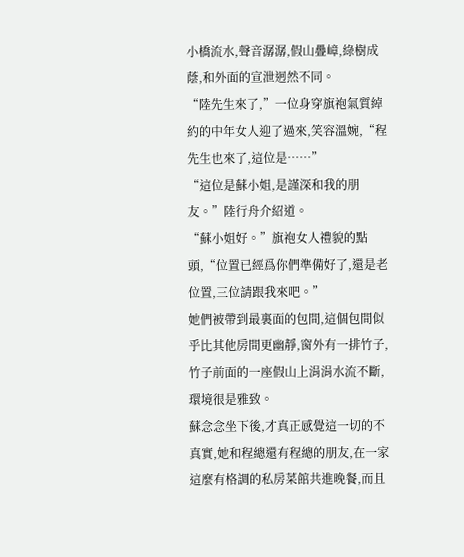小橋流水,聲音潺潺,假山疊嶂,綠樹成蔭,和外面的宣泄迥然不同。
“陸先生來了,”一位身穿旗袍氣質綽約的中年女人迎了過來,笑容溫婉,“程先生也來了,這位是……”
“這位是蘇小姐,是謹深和我的朋友。”陸行舟介紹道。
“蘇小姐好。”旗袍女人禮貌的點頭,“位置已經爲你們準備好了,還是老位置,三位請跟我來吧。”
她們被帶到最裏面的包間,這個包間似乎比其他房間更幽靜,窗外有一排竹子,竹子前面的一座假山上涓涓水流不斷,環境很是雅致。
蘇念念坐下後,才真正感覺這一切的不真實,她和程總還有程總的朋友,在一家這麼有格調的私房菜館共進晚餐,而且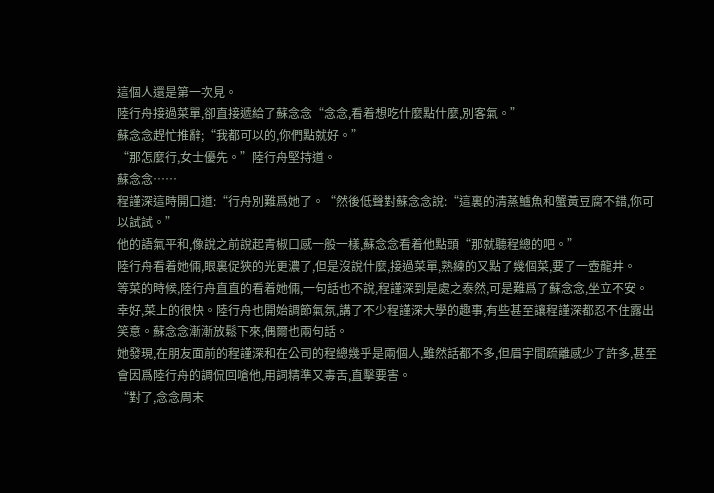這個人還是第一次見。
陸行舟接過菜單,卻直接遞給了蘇念念“念念,看着想吃什麼點什麼,別客氣。”
蘇念念趕忙推辭;“我都可以的,你們點就好。”
“那怎麼行,女士優先。”陸行舟堅持道。
蘇念念……
程謹深這時開口道:“行舟別難爲她了。“然後低聲對蘇念念說:“這裏的清蒸鱸魚和蟹黃豆腐不錯,你可以試試。”
他的語氣平和,像說之前說起青椒口感一般一樣,蘇念念看着他點頭“那就聽程總的吧。”
陸行舟看着她倆,眼裏促狹的光更濃了,但是沒說什麼,接過菜單,熟練的又點了幾個菜,要了一壺龍井。
等菜的時候,陸行舟直直的看着她倆,一句話也不說,程謹深到是處之泰然,可是難爲了蘇念念,坐立不安。
幸好,菜上的很快。陸行舟也開始調節氣氛,講了不少程謹深大學的趣事,有些甚至讓程謹深都忍不住露出笑意。蘇念念漸漸放鬆下來,偶爾也兩句話。
她發現,在朋友面前的程謹深和在公司的程總幾乎是兩個人,雖然話都不多,但眉宇間疏離感少了許多,甚至會因爲陸行舟的調侃回嗆他,用詞精準又毒舌,直擊要害。
“對了,念念周末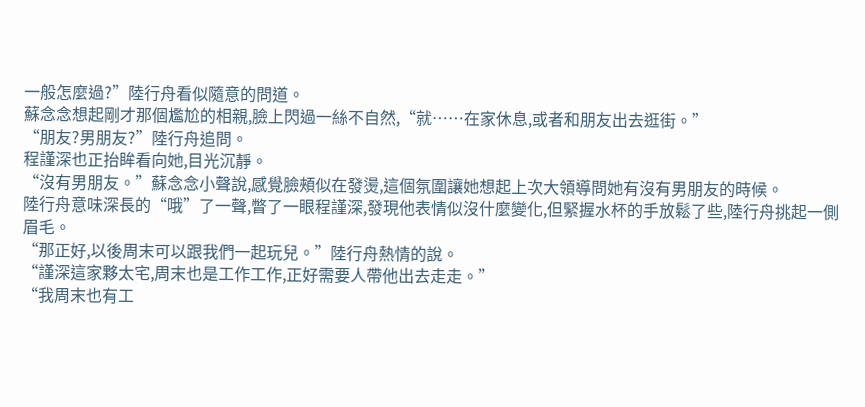一般怎麼過?”陸行舟看似隨意的問道。
蘇念念想起剛才那個尷尬的相親,臉上閃過一絲不自然,“就……在家休息,或者和朋友出去逛街。”
“朋友?男朋友?”陸行舟追問。
程謹深也正抬眸看向她,目光沉靜。
“沒有男朋友。”蘇念念小聲說,感覺臉頰似在發燙,這個氛圍讓她想起上次大領導問她有沒有男朋友的時候。
陸行舟意味深長的“哦”了一聲,瞥了一眼程謹深,發現他表情似沒什麼變化,但緊握水杯的手放鬆了些,陸行舟挑起一側眉毛。
“那正好,以後周末可以跟我們一起玩兒。”陸行舟熱情的說。
“謹深這家夥太宅,周末也是工作工作,正好需要人帶他出去走走。”
“我周末也有工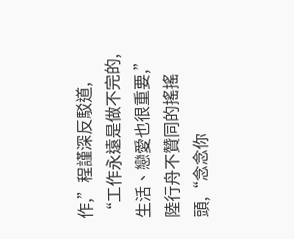作,”程謹深反駁道,
“工作永遠是做不完的,生活、戀愛也很重要,”陸行舟不贊同的搖搖頭,“念念你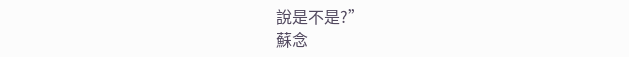說是不是?”
蘇念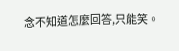念不知道怎麼回答,只能笑。